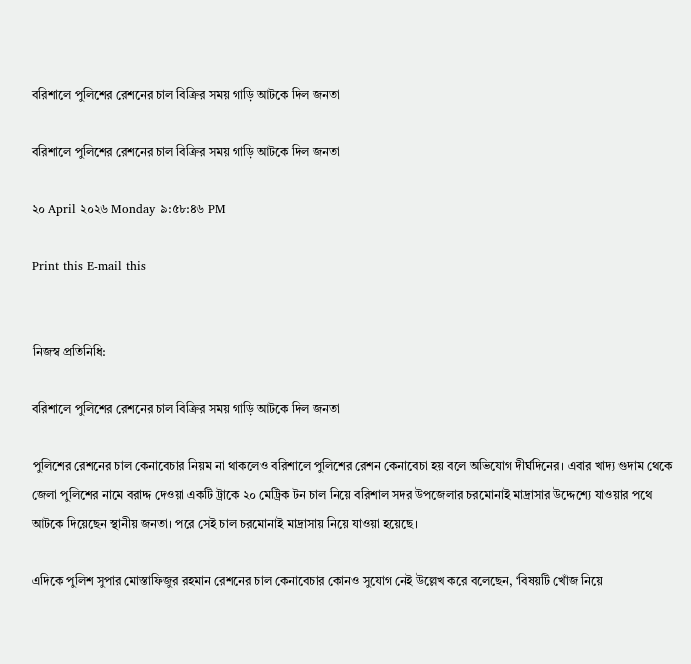বরিশালে পুলিশের রেশনের চাল বিক্রির সময় গাড়ি আটকে দিল জনতা

বরিশালে পুলিশের রেশনের চাল বিক্রির সময় গাড়ি আটকে দিল জনতা

২০ April ২০২৬ Monday ৯:৫৮:৪৬ PM

Print this E-mail this


নিজস্ব প্রতিনিধি:

বরিশালে পুলিশের রেশনের চাল বিক্রির সময় গাড়ি আটকে দিল জনতা

পুলিশের রেশনের চাল কেনাবেচার নিয়ম না থাকলেও বরিশালে পুলিশের রেশন কেনাবেচা হয় বলে অভিযোগ দীর্ঘদিনের। এবার খাদ্য গুদাম থেকে জেলা পুলিশের নামে বরাদ্দ দেওয়া একটি ট্রাকে ২০ মেট্রিক টন চাল নিয়ে বরিশাল সদর উপজেলার চরমোনাই মাদ্রাসার উদ্দেশ্যে যাওয়ার পথে আটকে দিয়েছেন স্থানীয় জনতা। পরে সেই চাল চরমোনাই মাদ্রাসায় নিয়ে যাওয়া হয়েছে।

এদিকে পুলিশ সুপার মোস্তাফিজুর রহমান রেশনের চাল কেনাবেচার কোনও সুযোগ নেই উল্লেখ করে বলেছেন, ‘বিষয়টি খোঁজ নিয়ে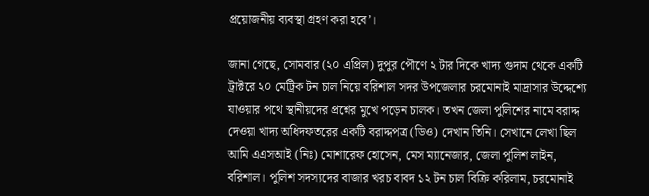প্রয়োজনীয় ব্যবস্থা গ্রহণ করা হবে’।

জানা গেছে, সোমবার (২০ এপ্রিল) দুপুর পৌণে ২ টার দিকে খাদ্য গুদাম থেকে একটি ট্রাক্টরে ২০ মেট্রিক টন চাল নিয়ে বরিশাল সদর উপজেলার চরমোনাই মাদ্রাসার উদ্দেশ্যে যাওয়ার পথে স্থানীয়দের প্রশ্নের মুখে পড়েন চালক। তখন জেলা পুলিশের নামে বরাদ্দ দেওয়া খাদ্য অধিদফতরের একটি বরাদ্দপত্র (ডিও) দেখান তিনি। সেখানে লেখা ছিল আমি এএসআই (নিঃ) মোশারেফ হোসেন, মেস ম্যানেজার, জেলা পুলিশ লাইন, বরিশাল। পুলিশ সদস্যদের বাজার খরচ বাবদ ১২ টন চাল বিক্রি করিলাম, চরমোনাই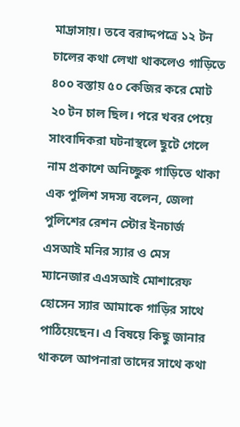মাদ্রাসায়। তবে বরাদ্দপত্রে ১২ টন চালের কথা লেখা থাকলেও গাড়িতে ৪০০ বস্তায় ৫০ কেজির করে মোট ২০ টন চাল ছিল। পরে খবর পেয়ে সাংবাদিকরা ঘটনাস্থলে ছুটে গেলে নাম প্রকাশে অনিচ্ছুক গাড়িতে থাকা এক পুলিশ সদস্য বলেন, জেলা পুলিশের রেশন স্টোর ইনচার্জ এসআই মনির স্যার ও মেস ম্যানেজার এএসআই মোশারেফ হোসেন স্যার আমাকে গাড়ির সাথে পাঠিয়েছেন। এ বিষয়ে কিছু জানার থাকলে আপনারা তাদের সাথে কথা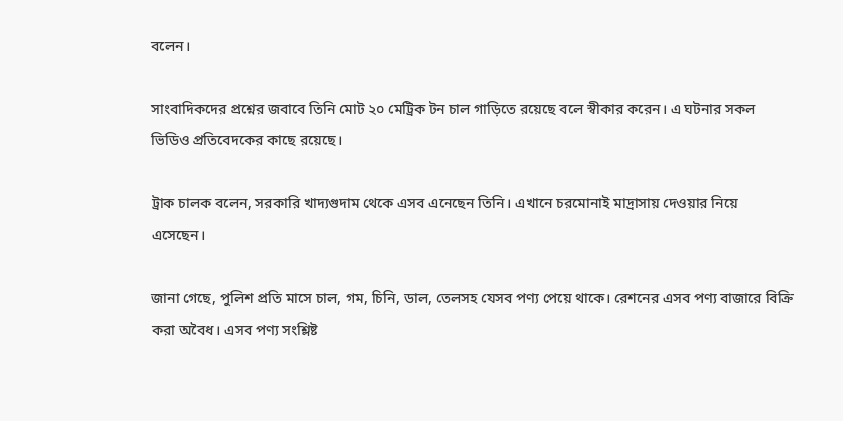বলেন।

সাংবাদিকদের প্রশ্নের জবাবে তিনি মোট ২০ মেট্রিক টন চাল গাড়িতে রয়েছে বলে স্বীকার করেন। এ ঘটনার সকল ভিডিও প্রতিবেদকের কাছে রয়েছে।

ট্রাক চালক বলেন, সরকারি খাদ্যগুদাম থেকে এসব এনেছেন তিনি। এখানে চরমোনাই মাদ্রাসায় দেওয়ার নিয়ে এসেছেন।

জানা গেছে, পুলিশ প্রতি মাসে চাল, গম, চিনি, ডাল, তেলসহ যেসব পণ্য পেয়ে থাকে। রেশনের এসব পণ্য বাজারে বিক্রি করা অবৈধ। এসব পণ্য সংশ্লিষ্ট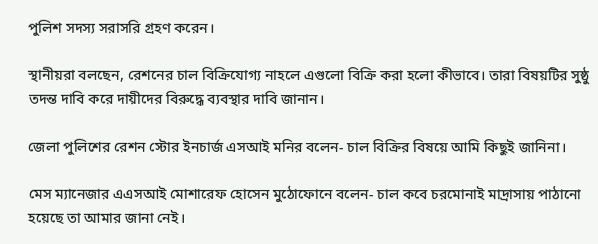পুলিশ সদস্য সরাসরি গ্রহণ করেন।

স্থানীয়রা বলছেন, রেশনের চাল বিক্রিযোগ্য নাহলে এগুলো বিক্রি করা হলো কীভাবে। তারা বিষয়টির সুষ্ঠু তদন্ত দাবি করে দায়ীদের বিরুদ্ধে ব্যবস্থার দাবি জানান।

জেলা পুলিশের রেশন স্টোর ইনচার্জ এসআই মনির বলেন- চাল বিক্রির বিষয়ে আমি কিছুই জানিনা।

মেস ম্যানেজার এএসআই মোশারেফ হোসেন মুঠোফোনে বলেন- চাল কবে চরমোনাই মাদ্রাসায় পাঠানো হয়েছে তা আমার জানা নেই।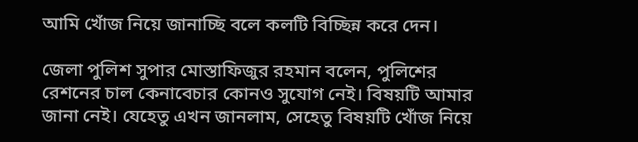আমি খোঁজ নিয়ে জানাচ্ছি বলে কলটি বিচ্ছিন্ন করে দেন।

জেলা পুলিশ সুপার মোস্তাফিজুর রহমান বলেন, পুলিশের রেশনের চাল কেনাবেচার কোনও সুযোগ নেই। বিষয়টি আমার জানা নেই। যেহেতু এখন জানলাম, সেহেতু বিষয়টি খোঁজ নিয়ে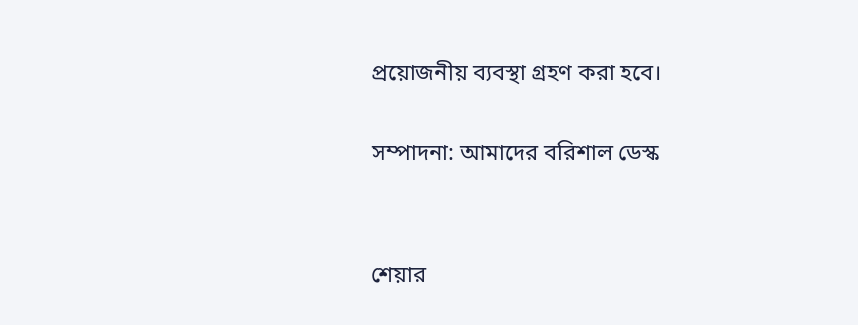প্রয়োজনীয় ব্যবস্থা গ্রহণ করা হবে।

সম্পাদনা: আমাদের বরিশাল ডেস্ক


শেয়ার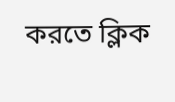করতে ক্লিক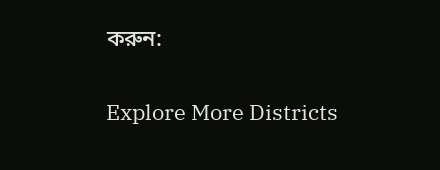করুন:

Explore More Districts